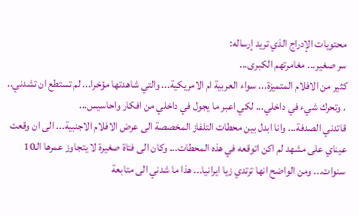محتويات الإدراج الذي تريد إرساله:
سر صغير... مغامرتهم الكبرى...
كثير من الافلام المتميزة... سواء العربية ام الامريكية... والتي شاهدتها مؤخرا... لم تستطع ان تشدني.. . وتحرك شيء في داخلي... لكي اعبر ما يجول في داخلي من افكار واحاسيس...
قاتدني الصدفة... وانا ابدل بين محطات التلفاز المخصصة الى عرض الافلام الاجنبية... الى ان وقعت عيناي على مشهد لم اكن اتوقعه في هذه المحطات... وكان الى فتاة صغيرة لا يتجاوز عمرها الـ10 سنوات... ومن الواضح انها ترتدي زيا ايرانيا... هذا ما شدني الى متابعة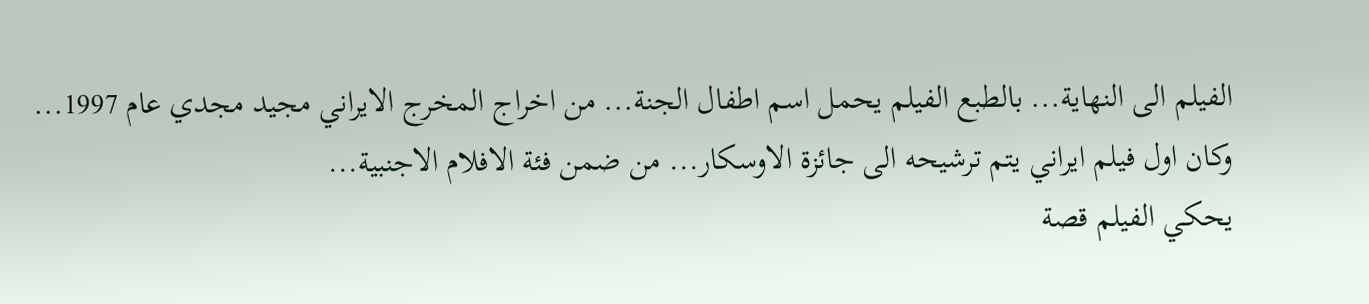الفيلم الى النهاية... بالطبع الفيلم يحمل اسم اطفال الجنة... من اخراج المخرج الايراني مجيد مجدي عام 1997... وكان اول فيلم ايراني يتم ترشيحه الى جائزة الاوسكار... من ضمن فئة الافلام الاجنبية...
يحكي الفيلم قصة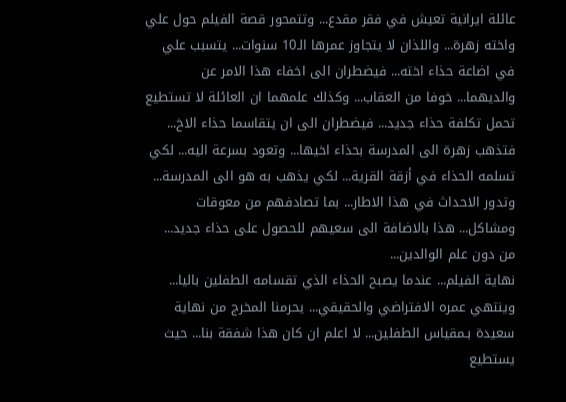عائلة ايرانية تعيش في فقر مقدع... وتتمحور قصة الفيلم حول علي واخته زهرة... واللذان لا يتجاوز عمرها الـ10 سنوات... يتسبب علي في اضاعة حذاء اخته... فيضطران الى اخفاء هذا الامر عن والديهما... خوفا من العقاب... وكذلك علمهما ان العائلة لا تستطيع تحمل تكلفة حذاء جديد... فيضطران الى ان يتقاسما حذاء الاخ... فتذهب زهرة الى المدرسة بحذاء اخيها... وتعود بسرعة اليه... لكي تسلمه الحذاء في أزقة القرية... لكي يذهب به هو الى المدرسة... وتدور الاحداث في هذا الاطار... بما تصادفهم من معوقات ومشاكل... هذا بالاضافة الى سعيهم للحصول على حذاء جديد... من دون علم الوالدين...
نهاية الفيلم... عندما يصبح الحذاء الذي تقسامه الطفلين باليا... وينتهي عمره الافتراضي والحقيقي... يحرمنا المخرج من نهاية سعيدة بـمقياس الطفلين... لا اعلم ان كان هذا شفقة بنا... حيث يستطيع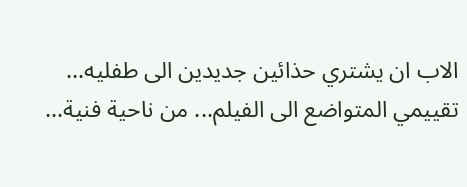الاب ان يشتري حذائين جديدين الى طفليه...
تقييمي المتواضع الى الفيلم... من ناحية فنية...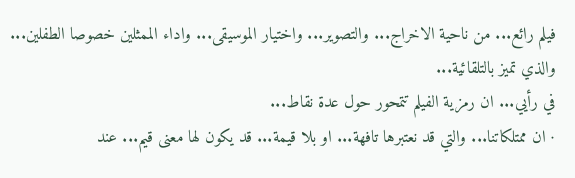فيلم رائع... من ناحية الاخراج... والتصوير... واختيار الموسيقى... واداء الممثلين خصوصا الطفلين... والذي تميز بالتلقائية...
في رأيي... ان رمزية الفيلم تتمحور حول عدة نقاط...
· ان ممتلكاتنا... والتي قد نعتبرها تافهة... او بلا قيمة... قد يكون لها معنى قيم... عند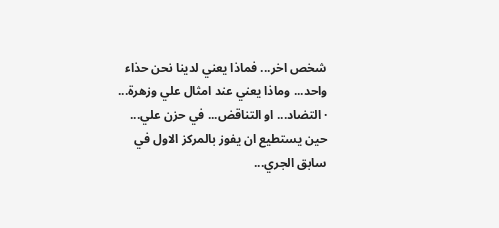شخص اخر... فماذا يعني لدينا نحن حذاء واحد... وماذا يعني عند امثال علي وزهرة...
· التضاد... او التناقض... في حزن علي... حين يستطيع ان يفوز بالمركز الاول في سابق الجري...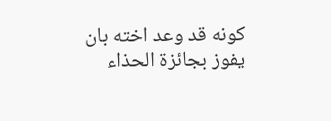كونه قد وعد اخته بان يفوز بجائزة الحذاء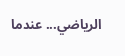الرياضي... عندما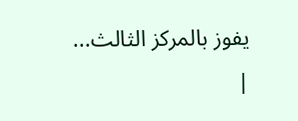يفوز بالمركز الثالث...
|